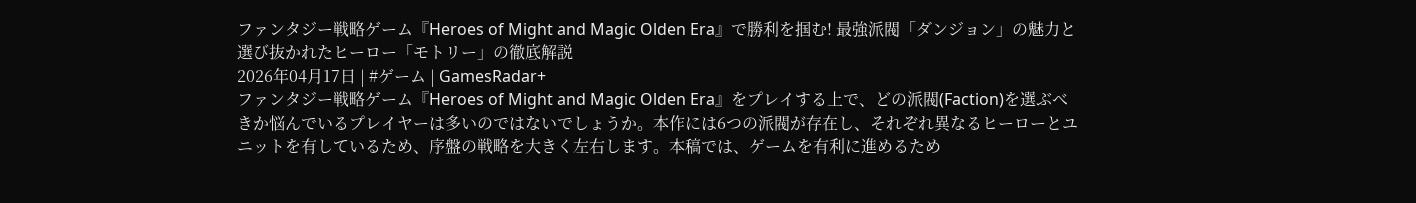ファンタジー戦略ゲーム『Heroes of Might and Magic Olden Era』で勝利を掴む! 最強派閥「ダンジョン」の魅力と選び抜かれたヒーロー「モトリー」の徹底解説
2026年04月17日 | #ゲーム | GamesRadar+
ファンタジー戦略ゲーム『Heroes of Might and Magic Olden Era』をプレイする上で、どの派閥(Faction)を選ぶべきか悩んでいるプレイヤーは多いのではないでしょうか。本作には6つの派閥が存在し、それぞれ異なるヒーローとユニットを有しているため、序盤の戦略を大きく左右します。本稿では、ゲームを有利に進めるため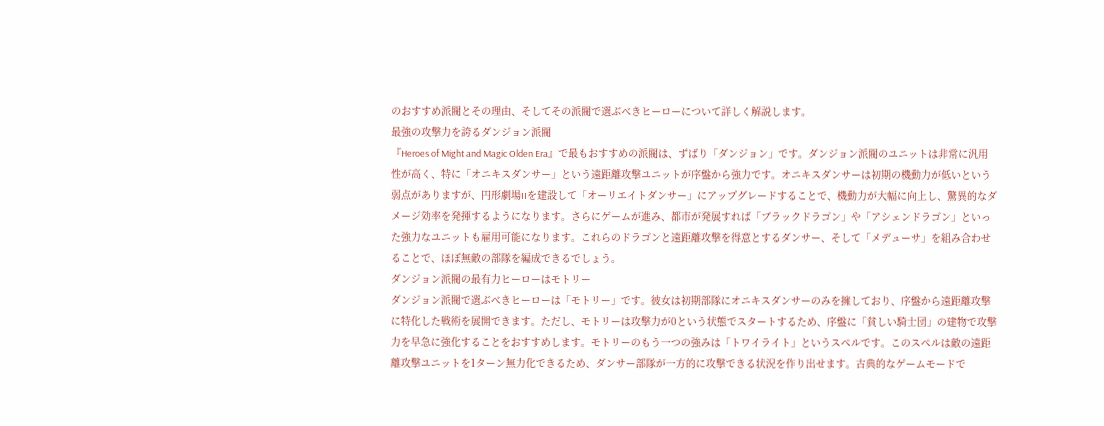のおすすめ派閥とその理由、そしてその派閥で選ぶべきヒーローについて詳しく解説します。
最強の攻撃力を誇るダンジョン派閥
『Heroes of Might and Magic Olden Era』で最もおすすめの派閥は、ずばり「ダンジョン」です。ダンジョン派閥のユニットは非常に汎用性が高く、特に「オニキスダンサー」という遠距離攻撃ユニットが序盤から強力です。オニキスダンサーは初期の機動力が低いという弱点がありますが、円形劇場IIを建設して「オーリエイトダンサー」にアップグレードすることで、機動力が大幅に向上し、驚異的なダメージ効率を発揮するようになります。さらにゲームが進み、都市が発展すれば「ブラックドラゴン」や「アシェンドラゴン」といった強力なユニットも雇用可能になります。これらのドラゴンと遠距離攻撃を得意とするダンサー、そして「メデューサ」を組み合わせることで、ほぼ無敵の部隊を編成できるでしょう。
ダンジョン派閥の最有力ヒーローはモトリー
ダンジョン派閥で選ぶべきヒーローは「モトリー」です。彼女は初期部隊にオニキスダンサーのみを擁しており、序盤から遠距離攻撃に特化した戦術を展開できます。ただし、モトリーは攻撃力が0という状態でスタートするため、序盤に「貧しい騎士団」の建物で攻撃力を早急に強化することをおすすめします。モトリーのもう一つの強みは「トワイライト」というスペルです。このスペルは敵の遠距離攻撃ユニットを1ターン無力化できるため、ダンサー部隊が一方的に攻撃できる状況を作り出せます。古典的なゲームモードで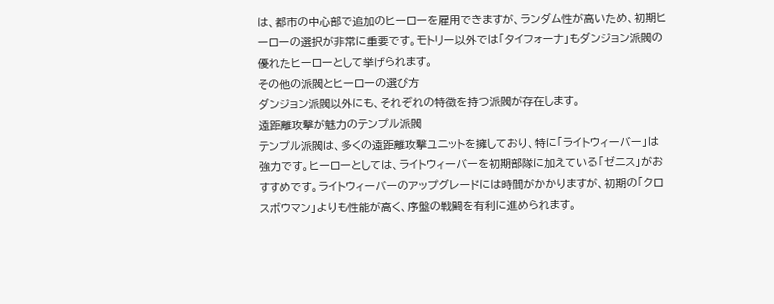は、都市の中心部で追加のヒーローを雇用できますが、ランダム性が高いため、初期ヒーローの選択が非常に重要です。モトリー以外では「タイフォーナ」もダンジョン派閥の優れたヒーローとして挙げられます。
その他の派閥とヒーローの選び方
ダンジョン派閥以外にも、それぞれの特徴を持つ派閥が存在します。
遠距離攻撃が魅力のテンプル派閥
テンプル派閥は、多くの遠距離攻撃ユニットを擁しており、特に「ライトウィーバー」は強力です。ヒーローとしては、ライトウィーバーを初期部隊に加えている「ゼニス」がおすすめです。ライトウィーバーのアップグレードには時間がかかりますが、初期の「クロスボウマン」よりも性能が高く、序盤の戦闘を有利に進められます。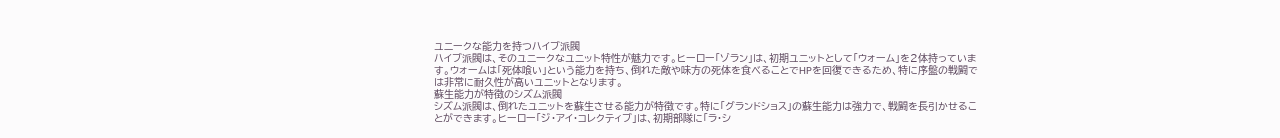ユニークな能力を持つハイブ派閥
ハイブ派閥は、そのユニークなユニット特性が魅力です。ヒーロー「ゾラン」は、初期ユニットとして「ウォーム」を2体持っています。ウォームは「死体喰い」という能力を持ち、倒れた敵や味方の死体を食べることでHPを回復できるため、特に序盤の戦闘では非常に耐久性が高いユニットとなります。
蘇生能力が特徴のシズム派閥
シズム派閥は、倒れたユニットを蘇生させる能力が特徴です。特に「グランドショス」の蘇生能力は強力で、戦闘を長引かせることができます。ヒーロー「ジ・アイ・コレクティブ」は、初期部隊に「ラ・シ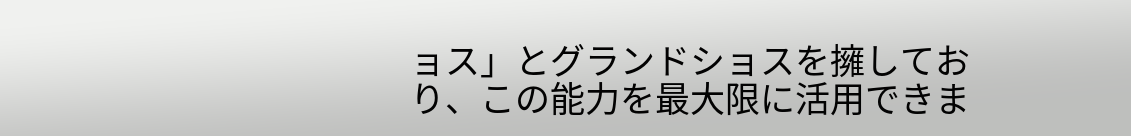ョス」とグランドショスを擁しており、この能力を最大限に活用できま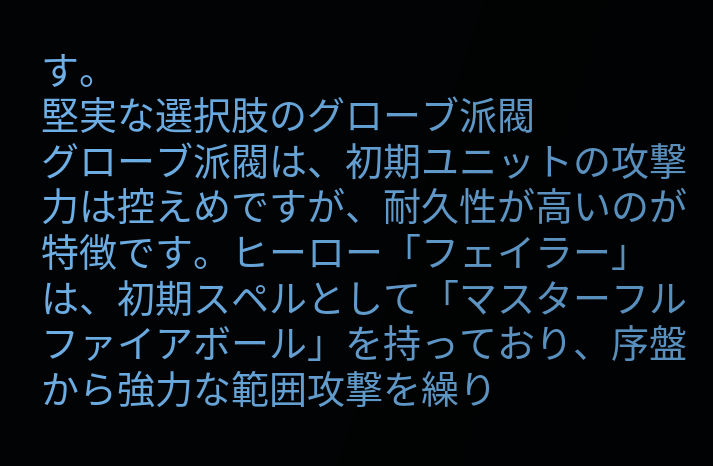す。
堅実な選択肢のグローブ派閥
グローブ派閥は、初期ユニットの攻撃力は控えめですが、耐久性が高いのが特徴です。ヒーロー「フェイラー」は、初期スペルとして「マスターフルファイアボール」を持っており、序盤から強力な範囲攻撃を繰り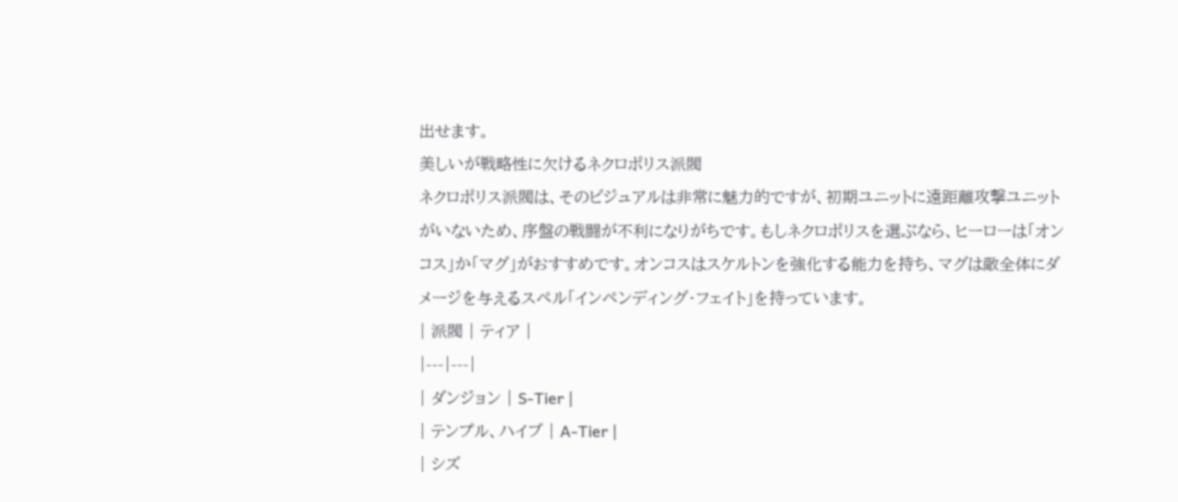出せます。
美しいが戦略性に欠けるネクロポリス派閥
ネクロポリス派閥は、そのビジュアルは非常に魅力的ですが、初期ユニットに遠距離攻撃ユニットがいないため、序盤の戦闘が不利になりがちです。もしネクロポリスを選ぶなら、ヒーローは「オンコス」か「マグ」がおすすめです。オンコスはスケルトンを強化する能力を持ち、マグは敵全体にダメージを与えるスペル「インペンディング・フェイト」を持っています。
| 派閥 | ティア |
|---|---|
| ダンジョン | S-Tier |
| テンプル、ハイブ | A-Tier |
| シズ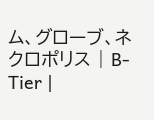ム、グローブ、ネクロポリス | B-Tier |